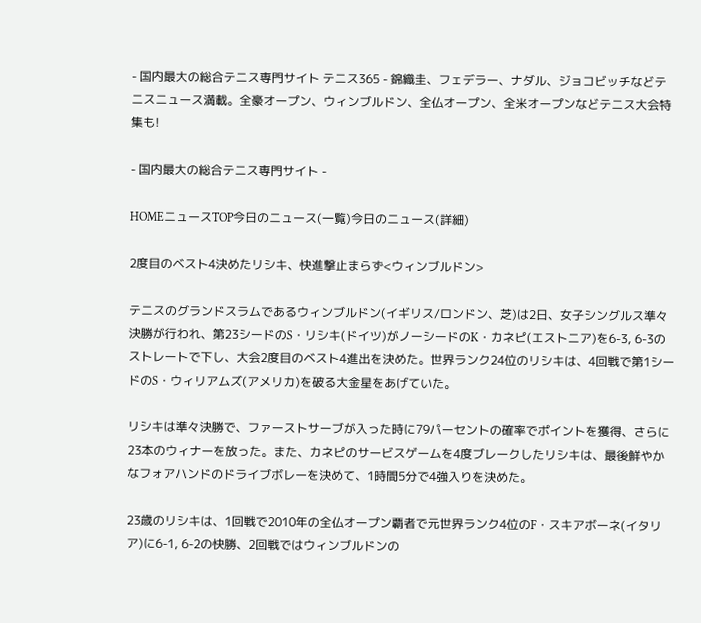- 国内最大の総合テニス専門サイト テニス365 - 錦織圭、フェデラー、ナダル、ジョコビッチなどテニスニュース満載。全豪オープン、ウィンブルドン、全仏オープン、全米オープンなどテニス大会特集も!

- 国内最大の総合テニス専門サイト -

HOMEニュースTOP今日のニュース(一覧)今日のニュース(詳細)

2度目のベスト4決めたリシキ、快進撃止まらず<ウィンブルドン>

テニスのグランドスラムであるウィンブルドン(イギリス/ロンドン、芝)は2日、女子シングルス準々決勝が行われ、第23シードのS・リシキ(ドイツ)がノーシードのK・カネピ(エストニア)を6-3, 6-3のストレートで下し、大会2度目のベスト4進出を決めた。世界ランク24位のリシキは、4回戦で第1シードのS・ウィリアムズ(アメリカ)を破る大金星をあげていた。

リシキは準々決勝で、ファーストサーブが入った時に79パーセントの確率でポイントを獲得、さらに23本のウィナーを放った。また、カネピのサービスゲームを4度ブレークしたリシキは、最後鮮やかなフォアハンドのドライブボレーを決めて、1時間5分で4強入りを決めた。

23歳のリシキは、1回戦で2010年の全仏オープン覇者で元世界ランク4位のF・スキアボーネ(イタリア)に6-1, 6-2の快勝、2回戦ではウィンブルドンの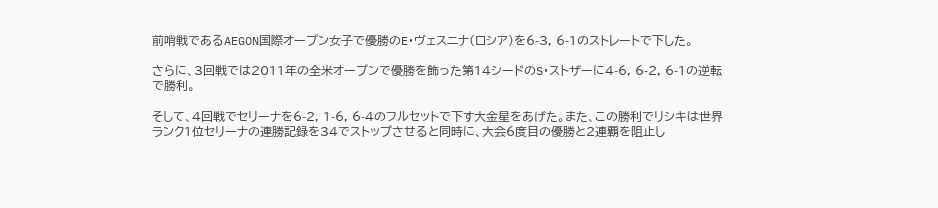前哨戦であるAEGON国際オープン女子で優勝のE・ヴェスニナ(ロシア)を6-3, 6-1のストレートで下した。

さらに、3回戦では2011年の全米オープンで優勝を飾った第14シードのS・ストザーに4-6, 6-2, 6-1の逆転で勝利。

そして、4回戦でセリーナを6-2, 1-6, 6-4のフルセットで下す大金星をあげた。また、この勝利でリシキは世界ランク1位セリーナの連勝記録を34でストップさせると同時に、大会6度目の優勝と2連覇を阻止し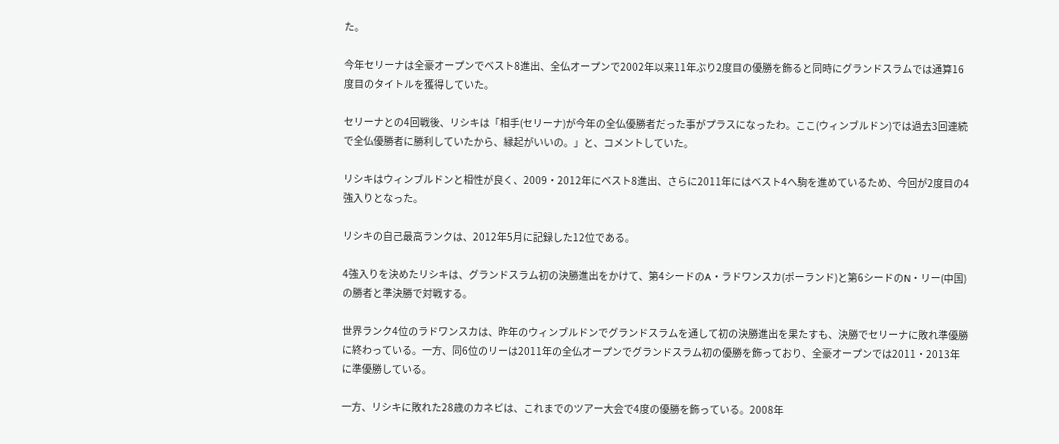た。

今年セリーナは全豪オープンでベスト8進出、全仏オープンで2002年以来11年ぶり2度目の優勝を飾ると同時にグランドスラムでは通算16度目のタイトルを獲得していた。

セリーナとの4回戦後、リシキは「相手(セリーナ)が今年の全仏優勝者だった事がプラスになったわ。ここ(ウィンブルドン)では過去3回連続で全仏優勝者に勝利していたから、縁起がいいの。」と、コメントしていた。

リシキはウィンブルドンと相性が良く、2009・2012年にベスト8進出、さらに2011年にはベスト4へ駒を進めているため、今回が2度目の4強入りとなった。

リシキの自己最高ランクは、2012年5月に記録した12位である。

4強入りを決めたリシキは、グランドスラム初の決勝進出をかけて、第4シードのA・ラドワンスカ(ポーランド)と第6シードのN・リー(中国)の勝者と準決勝で対戦する。

世界ランク4位のラドワンスカは、昨年のウィンブルドンでグランドスラムを通して初の決勝進出を果たすも、決勝でセリーナに敗れ準優勝に終わっている。一方、同6位のリーは2011年の全仏オープンでグランドスラム初の優勝を飾っており、全豪オープンでは2011・2013年に準優勝している。

一方、リシキに敗れた28歳のカネピは、これまでのツアー大会で4度の優勝を飾っている。2008年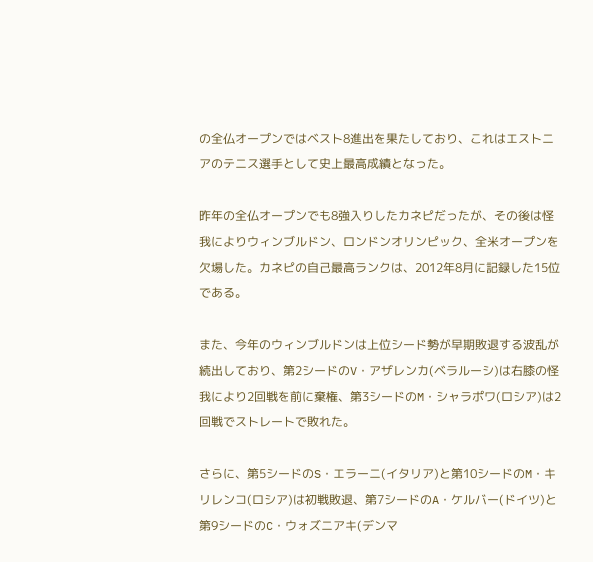の全仏オープンではベスト8進出を果たしており、これはエストニアのテニス選手として史上最高成績となった。

昨年の全仏オープンでも8強入りしたカネピだったが、その後は怪我によりウィンブルドン、ロンドンオリンピック、全米オープンを欠場した。カネピの自己最高ランクは、2012年8月に記録した15位である。

また、今年のウィンブルドンは上位シード勢が早期敗退する波乱が続出しており、第2シードのV・アザレンカ(ベラルーシ)は右膝の怪我により2回戦を前に棄権、第3シードのM・シャラポワ(ロシア)は2回戦でストレートで敗れた。

さらに、第5シードのS・エラーニ(イタリア)と第10シードのM・キリレンコ(ロシア)は初戦敗退、第7シードのA・ケルバー(ドイツ)と第9シードのC・ウォズニアキ(デンマ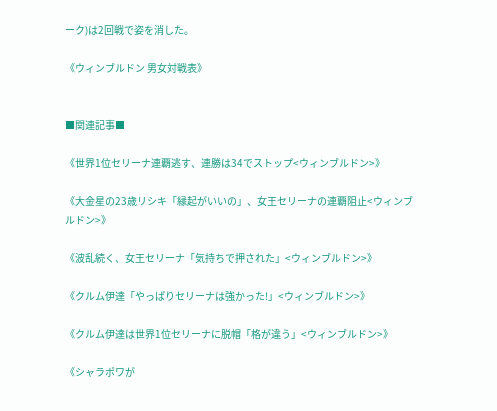ーク)は2回戦で姿を消した。

《ウィンブルドン 男女対戦表》


■関連記事■

《世界1位セリーナ連覇逃す、連勝は34でストップ<ウィンブルドン>》

《大金星の23歳リシキ「縁起がいいの」、女王セリーナの連覇阻止<ウィンブルドン>》

《波乱続く、女王セリーナ「気持ちで押された」<ウィンブルドン>》

《クルム伊達「やっぱりセリーナは強かった!」<ウィンブルドン>》

《クルム伊達は世界1位セリーナに脱帽「格が違う」<ウィンブルドン>》

《シャラポワが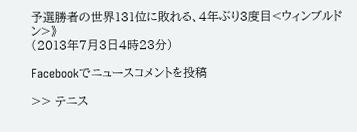予選勝者の世界131位に敗れる、4年ぶり3度目<ウィンブルドン>》
(2013年7月3日4時23分)

Facebookでニュースコメントを投稿

>> テニス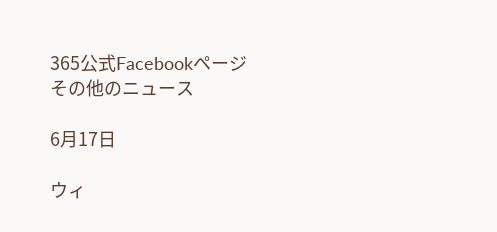365公式Facebookページ
その他のニュース

6月17日

ウィ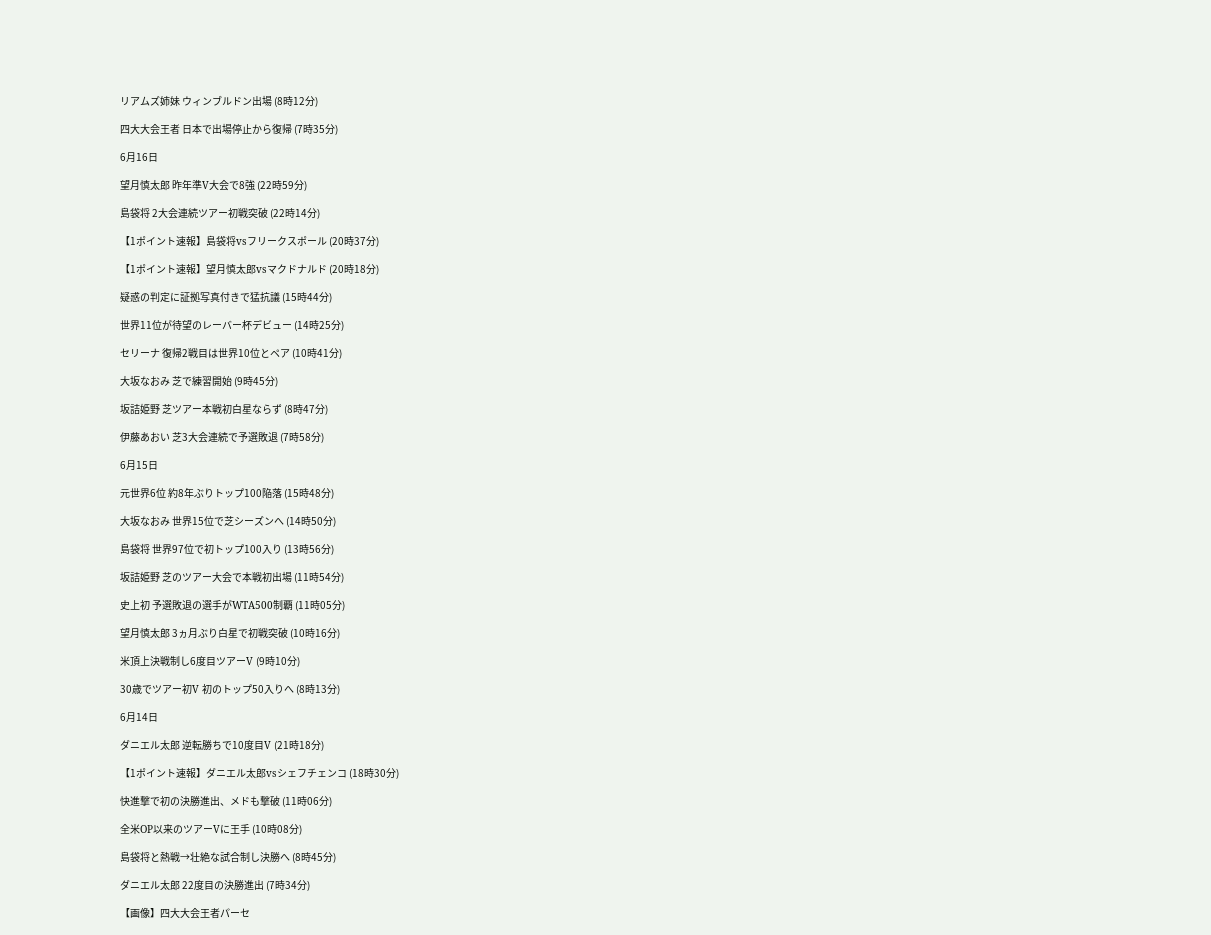リアムズ姉妹 ウィンブルドン出場 (8時12分)

四大大会王者 日本で出場停止から復帰 (7時35分)

6月16日

望月慎太郎 昨年準V大会で8強 (22時59分)

島袋将 2大会連続ツアー初戦突破 (22時14分)

【1ポイント速報】島袋将vsフリークスポール (20時37分)

【1ポイント速報】望月慎太郎vsマクドナルド (20時18分)

疑惑の判定に証拠写真付きで猛抗議 (15時44分)

世界11位が待望のレーバー杯デビュー (14時25分)

セリーナ 復帰2戦目は世界10位とペア (10時41分)

大坂なおみ 芝で練習開始 (9時45分)

坂詰姫野 芝ツアー本戦初白星ならず (8時47分)

伊藤あおい 芝3大会連続で予選敗退 (7時58分)

6月15日

元世界6位 約8年ぶりトップ100陥落 (15時48分)

大坂なおみ 世界15位で芝シーズンへ (14時50分)

島袋将 世界97位で初トップ100入り (13時56分)

坂詰姫野 芝のツアー大会で本戦初出場 (11時54分)

史上初 予選敗退の選手がWTA500制覇 (11時05分)

望月慎太郎 3ヵ月ぶり白星で初戦突破 (10時16分)

米頂上決戦制し6度目ツアーV (9時10分)

30歳でツアー初V 初のトップ50入りへ (8時13分)

6月14日

ダニエル太郎 逆転勝ちで10度目V (21時18分)

【1ポイント速報】ダニエル太郎vsシェフチェンコ (18時30分)

快進撃で初の決勝進出、メドも撃破 (11時06分)

全米OP以来のツアーVに王手 (10時08分)

島袋将と熱戦→壮絶な試合制し決勝へ (8時45分)

ダニエル太郎 22度目の決勝進出 (7時34分)

【画像】四大大会王者パーセ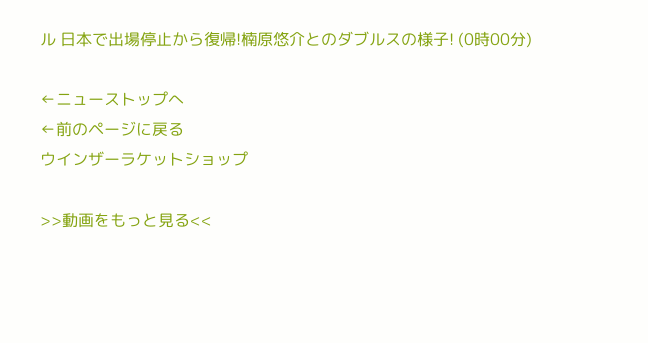ル 日本で出場停止から復帰!楠原悠介とのダブルスの様子! (0時00分)

←ニューストップへ
←前のページに戻る
ウインザーラケットショップ

>>動画をもっと見る<<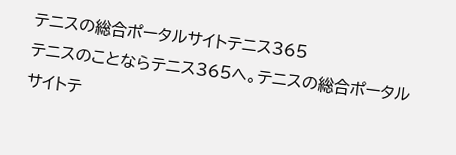テニスの総合ポータルサイトテニス365
テニスのことならテニス365へ。テニスの総合ポータルサイトテ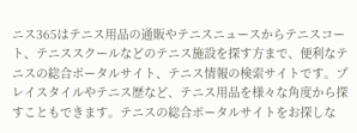ニス365はテニス用品の通販やテニスニュースからテニスコート、テニススクールなどのテニス施設を探す方まで、便利なテニスの総合ポータルサイト、テニス情報の検索サイトです。プレイスタイルやテニス歴など、テニス用品を様々な角度から探すこともできます。テニスの総合ポータルサイトをお探しな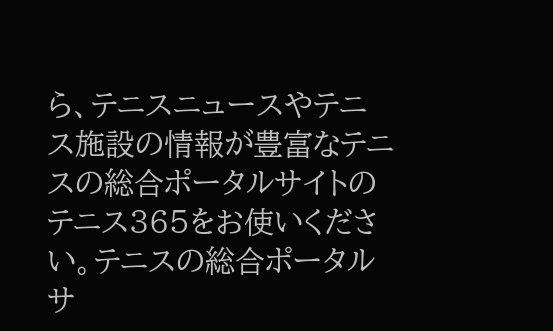ら、テニスニュースやテニス施設の情報が豊富なテニスの総合ポータルサイトのテニス365をお使いください。テニスの総合ポータルサ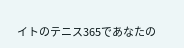イトのテニス365であなたの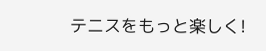テニスをもっと楽しく!